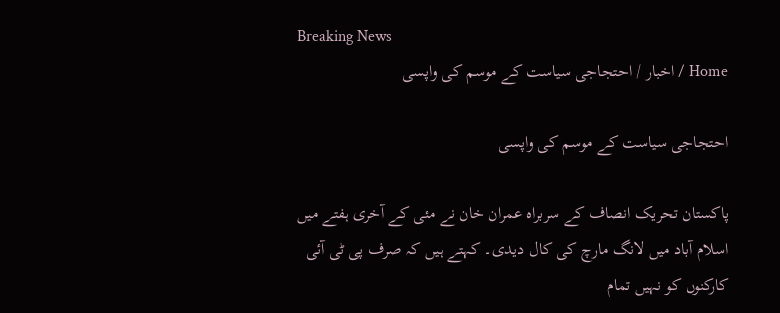Breaking News
Home / اخبار / احتجاجی سیاست کے موسم کی واپسی

احتجاجی سیاست کے موسم کی واپسی

پاکستان تحریک انصاف کے سربراہ عمران خان نے مئی کے آخری ہفتے میں اسلام آباد میں لانگ مارچ کی کال دیدی۔ کہتے ہیں کہ صرف پی ٹی آئی کارکنوں کو نہیں تمام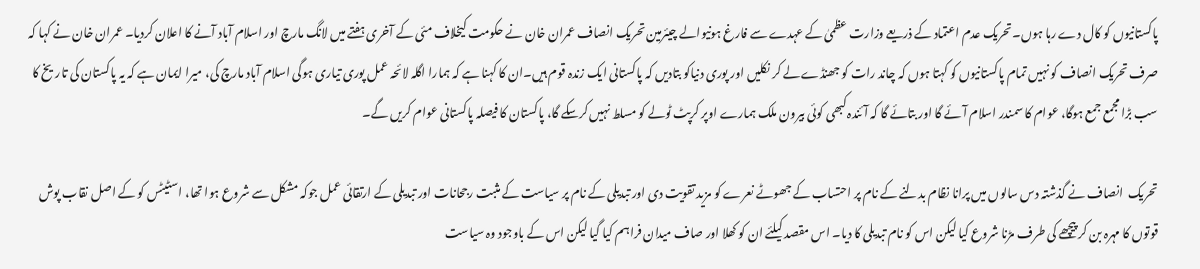پاکستانیوں کو کال دے رہا ہوں۔تحریک عدم اعتماد کے ذریعے وزارت عظمیٰ کے عہدے سے فارغ ہونیوالے چیئرمین تحریک انصاف عمران خان نے حکومت کیخلاف مئی کے آخری ہفتے میں لانگ مارچ اور اسلام آباد آنے کا اعلان کردیا۔ عمران خان نے کہا کہ صرف تحریک انصاف کو نہیں تمام پاکستانیوں کو کہتا ہوں کہ چاند رات کو جھنڈے لے کر نکلیں اور پوری دنیاکو بتادیں کہ پاکستانی ایک زندہ قوم ہیں۔ان کا کہنا ہے کہ ہمارا اگلہ لائحہ عمل پوری تیاری ہوگی اسلام آباد مارچ کی، میرا ایمان ہے کہ یہ پاکستان کی تاریخ کا سب بڑا مجمع جمع ہوگا، عوام کا سمندر اسلام آئے گا اور بتائے گا کہ آئندہ کبھی کوئی بیرون ملک ہمارے اوپر کرپٹ ٹولے کو مسلط نہیں کرسکے گا، پاکستان کا فیصلہ پاکستانی عوام کریں گے۔

تحریک  انصاف نے گذشتہ دس سالوں میں پرانا نظام بدلنے کے نام پر احتساب کے جھوٹے نعرے کو مزید تقویت دی اور تبدیلی کے نام پر سیاست کے مثبت رجحانات اور تبدیلی کے ارتقائی عمل جوکہ مشکل سے شروع ہوا تھا، اسٹیٹس کو کے اصل نقاب پوش قوتوں کا مہرہ بن کر پیچھے کی طرف مڑنا شروع کیا لیکن اس کو نام تبدیلی کا دیا۔ اس مقصد کیلئے ان کو کھلا اور صاف میدان فراہم کیا گیا لیکن اس کے باوجود وہ سیاست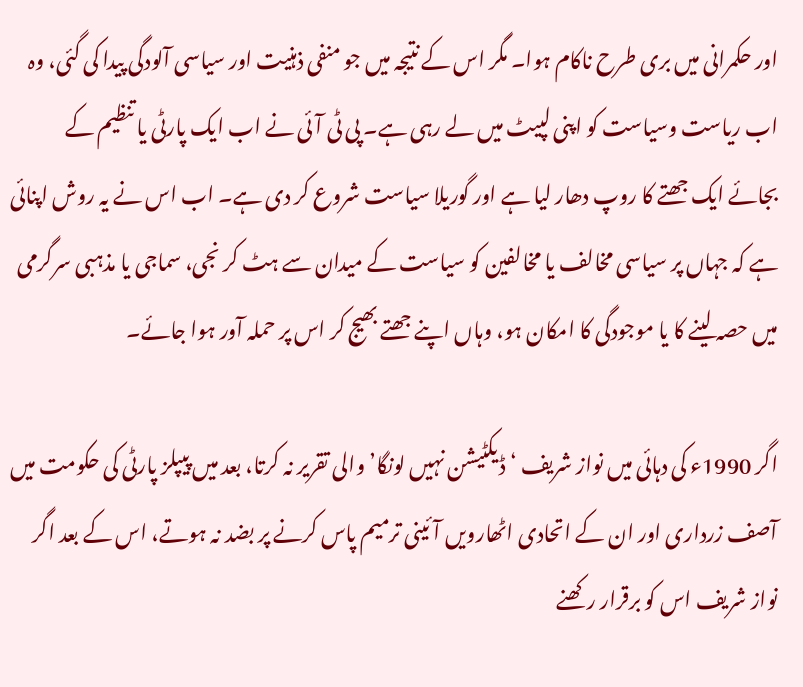اور حکمرانی میں بری طرح ناکام ہوا۔ مگر اس کے نتیجہ میں جو منفی ذہنیت اور سیاسی آلودگی پیدا کی گئی، وہ اب ریاست وسیاست کو اپنی لپیٹ میں لے رہی ہے۔ پی ٹی آئی نے اب ایک پارٹی یا تنظیم کے بجائے ایک جھتے کا روپ دھار لیا ہے اور گوریلا سیاست شروع کر دی ہے۔ اب اس نے یہ روش اپنائی ہے کہ جہاں پر سیاسی مخالف یا مخالفین کو سیاست کے میدان سے ہٹ کر نجی، سماجی یا مذہبی سرگرمی میں حصہ لینے کا یا موجودگی کا امکان ہو، وہاں اپنے جھتے بھیج کر اس پر حملہ آور ہوا جائے۔

اگر 1990ء کی دہائی میں نواز شریف ‘ڈیکٹیشن نہیں لونگا’ والی تقریر نہ کرتا، بعد میں پیپلز پارٹی کی حکومت میں آصف زرداری اور ان کے اتحادی اٹھارویں آئینی ترمیم پاس کرنے پر بضد نہ ہوتے، اس کے بعد اگر نواز شریف اس کو برقرار رکھنے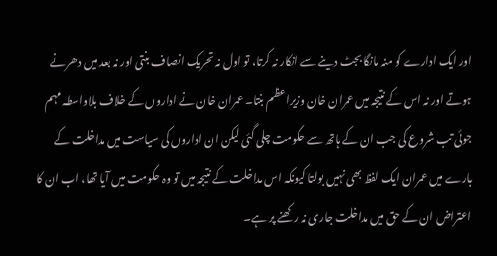اور ایک ادارے کو منہ مانگا بجٹ دینے سے انکار نہ کرتا، تو اول نہ تحریک انصاف بنتی اور نہ بعد میں دھرنے ہوتے اور نہ اس کے نتیجہ میں عمران خان وزیراعظم بنتا۔ عمران خان نے اداروں کے خلاف بلاواسطہ مہم جوئی تب شروع کی جب ان کے ہاتھ سے حکومت چلی گئی لیکن ان اداروں کی سیاست میں مداخلت کے بارے میں عمران ایک لفظ بھی نہیں بولتا کیونکہ اس مداخلت کے نتیجہ میں تو وہ حکومت میں آیا تھا، اب ان کا اعتراض ان کے حق میں مداخلت جاری نہ رکھنے پر ہے۔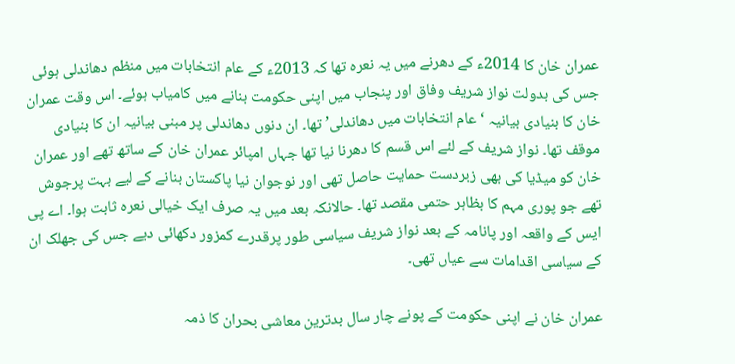عمران خان کا 2014ء کے دھرنے میں یہ نعرہ تھا کہ 2013ء کے عام انتخابات میں منظم دھاندلی ہوئی جس کی بدولت نواز شریف وفاق اور پنجاب میں اپنی حکومت بنانے میں کامیاب ہوئے۔ اس وقت عمران خان کا بنیادی بیانیہ ‘عام انتخابات میں دھاندلی’ تھا۔ ان دنوں دھاندلی پر مبنی بیانیہ ان کا بنیادی موقف تھا۔ نواز شریف کے لئے اس قسم کا دھرنا نیا تھا جہاں امپائر عمران خان کے ساتھ تھے اور عمران خان کو میڈیا کی بھی زبردست حمایت حاصل تھی اور نوجوان نیا پاکستان بنانے کے لیے بہت پرجوش تھے جو پوری مہم کا بظاہر حتمی مقصد تھا۔ حالانکہ بعد میں یہ صرف ایک خیالی نعرہ ثابت ہوا۔ اے پی ایس کے واقعہ اور پانامہ کے بعد نواز شریف سیاسی طور پرقدرے کمزور دکھائی دیے جس کی جھلک ان کے سیاسی اقدامات سے عیاں تھی۔

عمران خان نے اپنی حکومت کے پونے چار سال بدترین معاشی بحران کا ذمہ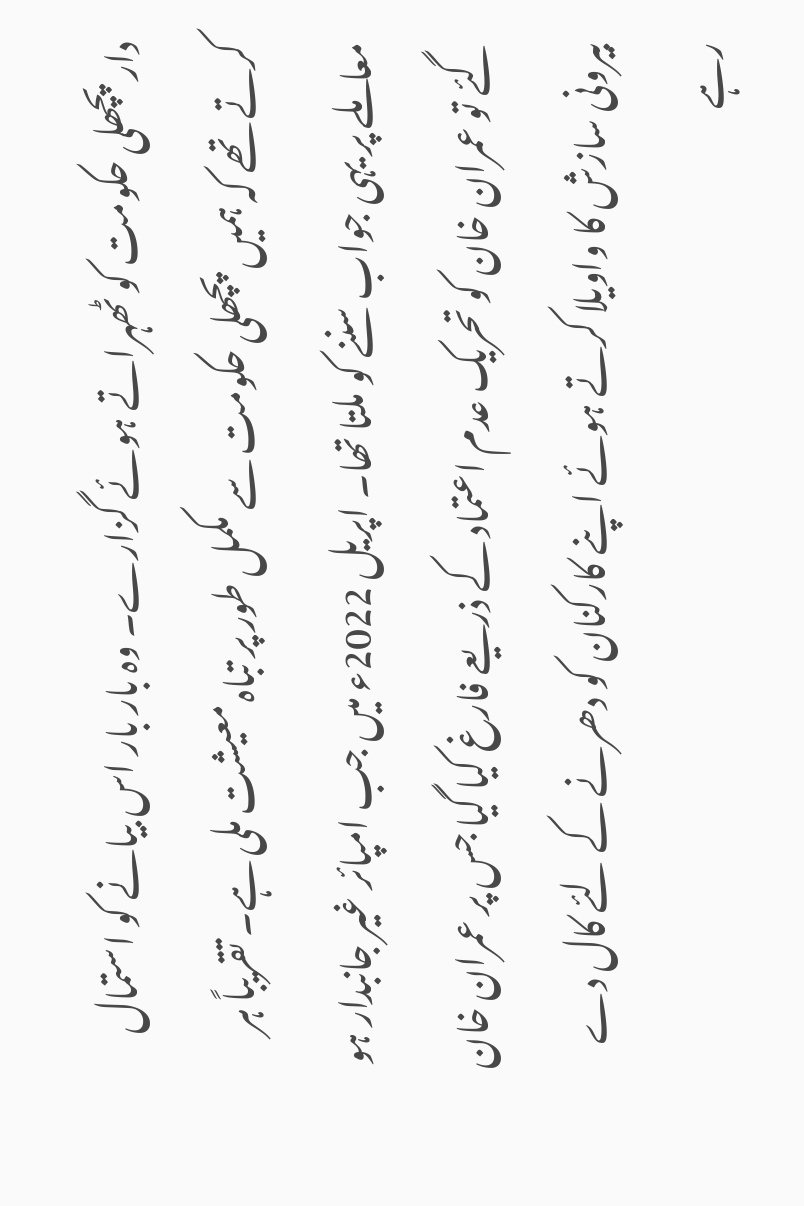دار پچھلی حکومت کو ٹھہراتے ہوئے گزارے۔ وہ بار بار اس بیانے کو استمال کرتے تھے کہ ہمیں پچھلی حکومت سے مکمل طور پر تباہ معیشت ملی ہے۔ تقریباً ہر معاملے پر یہی جواب سننے کو ملتا تھا۔ اپریل 2022ء میں جب امپائر غیر جانبدار ہو گئے تو عمران خان کو تحریک عدم اعتماد کے ذریعے فارغ کیا گیا جس پر عمران خان بیرونی سازش کا واویلا کرتے ہوئے اپنے کارکنان کو دھرنے کے لئے کال دے رہے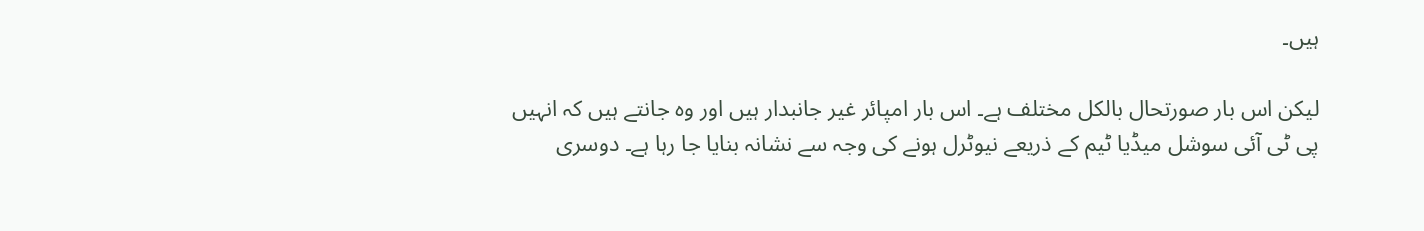ہیں۔

لیکن اس بار صورتحال بالکل مختلف ہے۔ اس بار امپائر غیر جانبدار ہیں اور وہ جانتے ہیں کہ انہیں پی ٹی آئی سوشل میڈیا ٹیم کے ذریعے نیوٹرل ہونے کی وجہ سے نشانہ بنایا جا رہا ہے۔ دوسری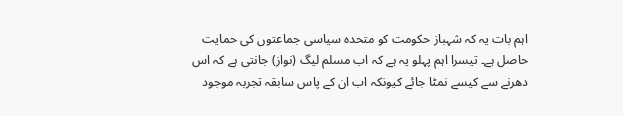اہم بات یہ کہ شہباز حکومت کو متحدہ سیاسی جماعتوں کی حمایت حاصل ہے۔ تیسرا اہم پہلو یہ ہے کہ اب مسلم لیگ (نواز) جانتی ہے کہ اس دھرنے سے کیسے نمٹا جائے کیونکہ اب ان کے پاس سابقہ تجربہ موجود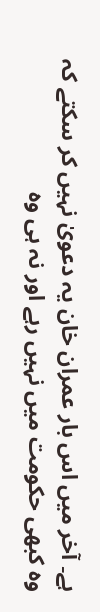ہے۔ آخر میں اس بار عمران خان یہ دعویٰ نہیں کر سکتے کہ وہ کبھی حکومت میں نہیں رہے اور نہ ہی وہ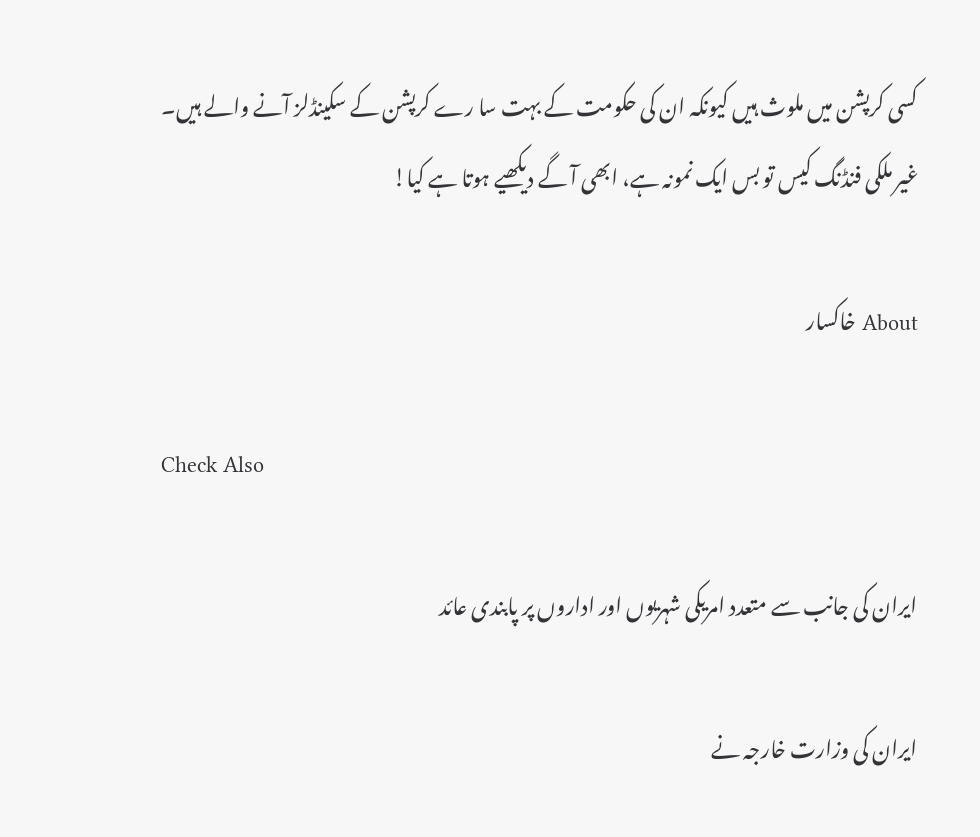کسی کرپشن میں ملوث ہیں کیونکہ ان کی حکومت کے بہت سا رے کرپشن کے سکینڈلز آنے والے ہیں۔ غیر ملکی فنڈنگ کیس تو بس ایک نمونہ ہے، ابھی آ گے دیکھیے ہوتا ہے کیا!

About خاکسار

Check Also

ایران کی جانب سے متعدد امریکی شہریوں اور اداروں پر پابندی عائد

ایران کی وزارت خارجہ نے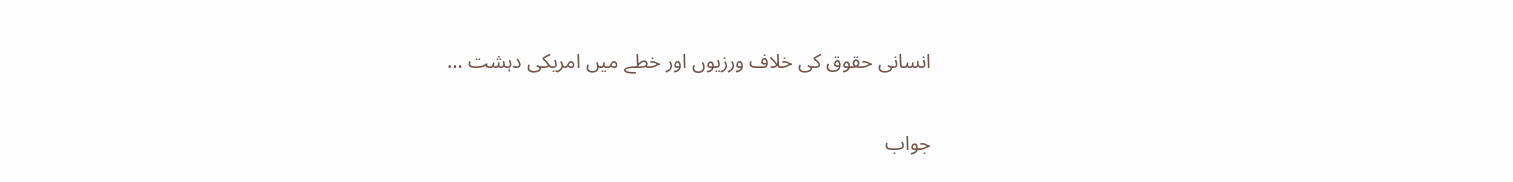انسانی حقوق کی خلاف ورزیوں اور خطے میں امریکی دہشت …

جواب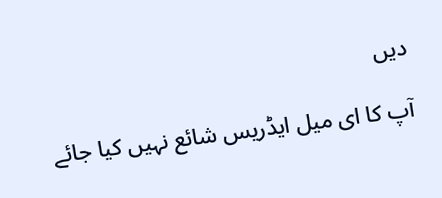دیں

آپ کا ای میل ایڈریس شائع نہیں کیا جائے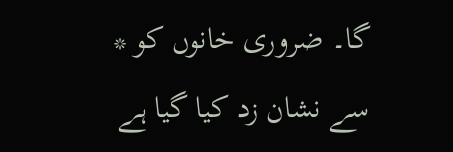گا۔ ضروری خانوں کو * سے نشان زد کیا گیا ہے